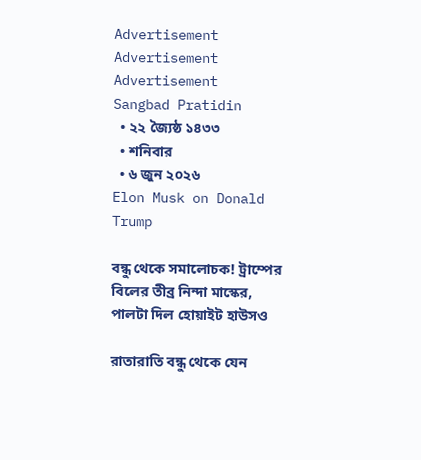Advertisement
Advertisement
Advertisement
Sangbad Pratidin
  • ২২ জ্যৈষ্ঠ ১৪৩৩
  • শনিবার
  • ৬ জুন ২০২৬
Elon Musk on Donald Trump

বন্ধু থেকে সমালোচক! ট্রাম্পের বিলের তীব্র নিন্দা মাস্কের, পালটা দিল হোয়াইট হাউসও

রাতারাতি বন্ধু থেকে যেন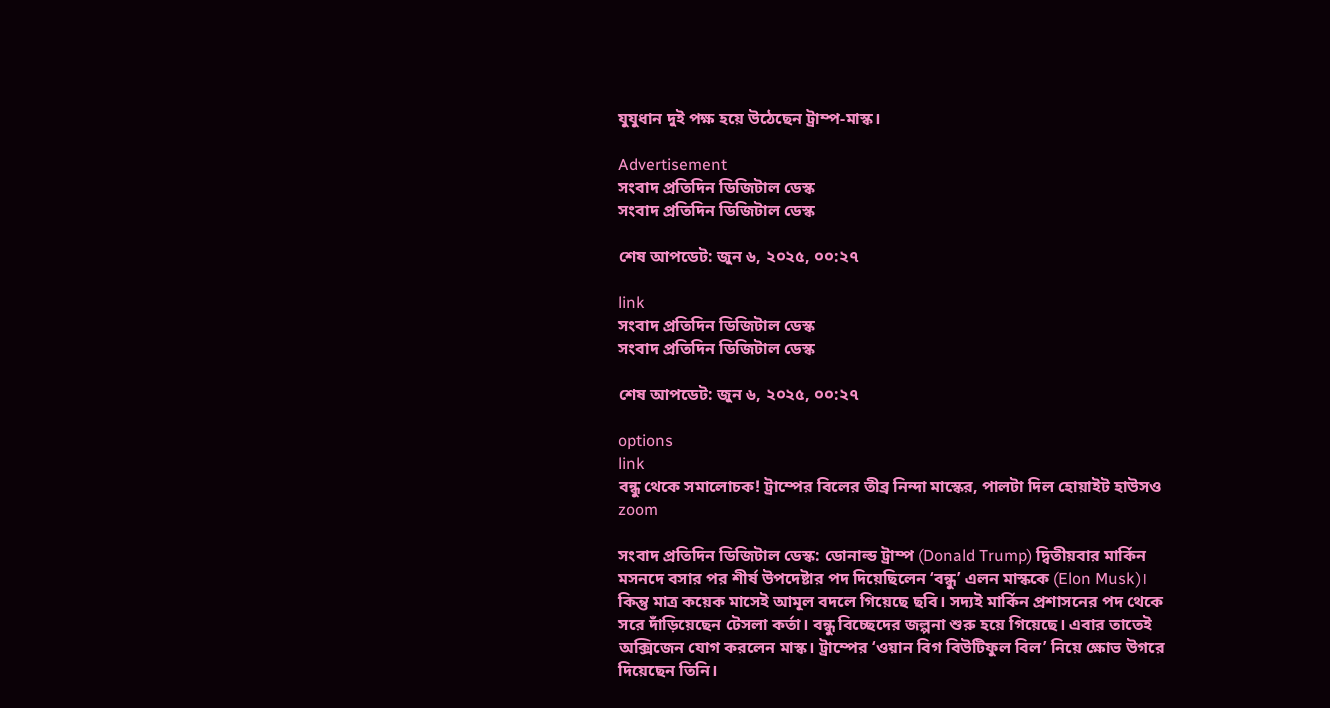যুযুধান দুই পক্ষ হয়ে উঠেছেন ট্রাম্প-মাস্ক।

Advertisement
সংবাদ প্রতিদিন ডিজিটাল ডেস্ক
সংবাদ প্রতিদিন ডিজিটাল ডেস্ক

শেষ আপডেট: জুন ৬, ২০২৫, ০০:২৭

link
সংবাদ প্রতিদিন ডিজিটাল ডেস্ক
সংবাদ প্রতিদিন ডিজিটাল ডেস্ক

শেষ আপডেট: জুন ৬, ২০২৫, ০০:২৭

options
link
বন্ধু থেকে সমালোচক! ট্রাম্পের বিলের তীব্র নিন্দা মাস্কের, পালটা দিল হোয়াইট হাউসও zoom

সংবাদ প্রতিদিন ডিজিটাল ডেস্ক: ডোনাল্ড ট্রাম্প (Donald Trump) দ্বিতীয়বার মার্কিন মসনদে বসার পর শীর্ষ উপদেষ্টার পদ দিয়েছিলেন ‘বন্ধু’ এলন মাস্ককে (Elon Musk)। কিন্তু মাত্র কয়েক মাসেই আমূল বদলে গিয়েছে ছবি। সদ্যই মার্কিন প্রশাসনের পদ থেকে সরে দাঁড়িয়েছেন টেসলা কর্তা। বন্ধু বিচ্ছেদের জল্পনা শুরু হয়ে গিয়েছে। এবার তাতেই অক্সিজেন যোগ করলেন মাস্ক। ট্রাম্পের ‘ওয়ান বিগ বিউটিফুল বিল’ নিয়ে ক্ষোভ উগরে দিয়েছেন তিনি।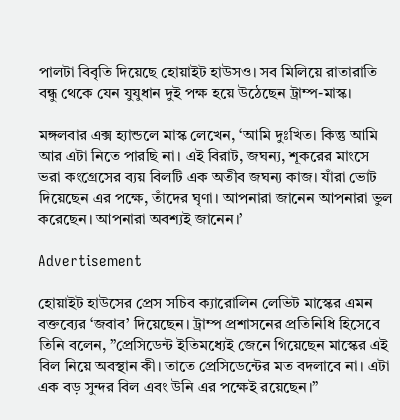পালটা বিবৃতি দিয়েছে হোয়াইট হাউসও। সব মিলিয়ে রাতারাতি বন্ধু থেকে যেন যুযুধান দুই পক্ষ হয়ে উঠেছেন ট্রাম্প-মাস্ক।

মঙ্গলবার এক্স হ্যান্ডলে মাস্ক লেখেন, ‘আমি দুঃখিত। কিন্তু আমি আর এটা নিতে পারছি না। এই বিরাট, জঘন্য, শূকরের মাংসে ভরা কংগ্রেসের ব্যয় বিলটি এক অতীব জঘন্য কাজ। যাঁরা ভোট দিয়েছেন এর পক্ষে, তাঁদের ঘৃণা। আপনারা জানেন আপনারা ভুল করেছেন। আপনারা অবশ্যই জানেন।’

Advertisement

হোয়াইট হাউসের প্রেস সচিব ক্যারোলিন লেভিট মাস্কের এমন বক্তব্যের ‘জবাব’ দিয়েছেন। ট্রাম্প প্রশাসনের প্রতিনিধি হিসেবে তিনি বলেন, ”প্রেসিডেন্ট ইতিমধ্যেই জেনে গিয়েছেন মাস্কের এই বিল নিয়ে অবস্থান কী। তাতে প্রেসিডেন্টের মত বদলাবে না। এটা এক বড় সুন্দর বিল এবং উনি এর পক্ষেই রয়েছেন।”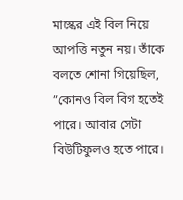মাস্কের এই বিল নিয়ে আপত্তি নতুন নয়। তাঁকে বলতে শোনা গিয়েছিল, ”কোনও বিল বিগ হতেই পারে। আবার সেটা বিউটিফুলও হতে পারে।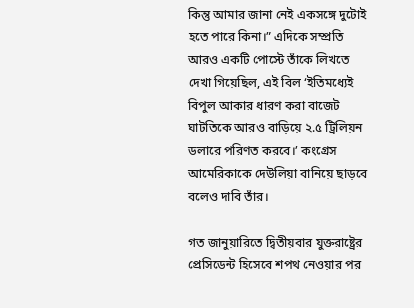কিন্তু আমার জানা নেই একসঙ্গে দুটোই হতে পারে কিনা।” এদিকে সম্প্রতি আরও একটি পোস্টে তাঁকে লিখতে দেখা গিয়েছিল, এই বিল ‘ইতিমধ্যেই বিপুল আকার ধারণ করা বাজেট ঘাটতিকে আরও বাড়িয়ে ২.৫ ট্রিলিয়ন ডলারে পরিণত করবে।’ কংগ্রেস আমেরিকাকে দেউলিয়া বানিয়ে ছাড়বে বলেও দাবি তাঁর।

গত জানুয়ারিতে দ্বিতীয়বার যুক্তরাষ্ট্রের প্রেসিডেন্ট হিসেবে শপথ নেওয়ার পর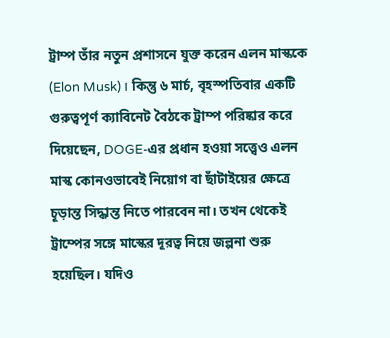ট্রাম্প তাঁর নতুন প্রশাসনে যুক্ত করেন এলন মাস্ককে (Elon Musk)। কিন্তু ৬ মার্চ, বৃহস্পতিবার একটি গুরুত্বপূর্ণ ক্যাবিনেট বৈঠকে ট্রাম্প পরিষ্কার করে দিয়েছেন, DOGE-এর প্রধান হওয়া সত্ত্বেও এলন মাস্ক কোনওভাবেই নিয়োগ বা ছাঁটাইয়ের ক্ষেত্রে চূড়ান্ত সিদ্ধান্ত নিতে পারবেন না। তখন থেকেই ট্রাম্পের সঙ্গে মাস্কের দূরত্ব নিয়ে জল্পনা শুরু হয়েছিল। যদিও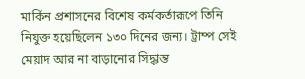মার্কিন প্রশাসনের বিশেষ কর্মকর্তারূপে তিনি নিযুক্ত হয়েছিলেন ১৩০ দিনের জন্য। ট্রাম্প সেই মেয়াদ আর না বাড়ানোর সিদ্ধান্ত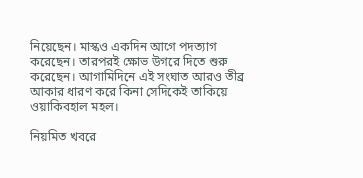নিয়েছেন। মাস্কও একদিন আগে পদত্যাগ করেছেন। তারপরই ক্ষোভ উগরে দিতে শুরু করেছেন। আগামিদিনে এই সংঘাত আরও তীব্র আকার ধারণ করে কিনা সেদিকেই তাকিয়ে ওয়াকিবহাল মহল।

নিয়মিত খবরে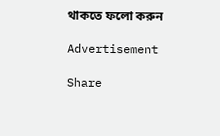থাকতে ফলো করুন

Advertisement

Share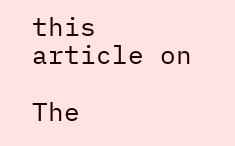this article on

The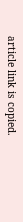article link is copied.